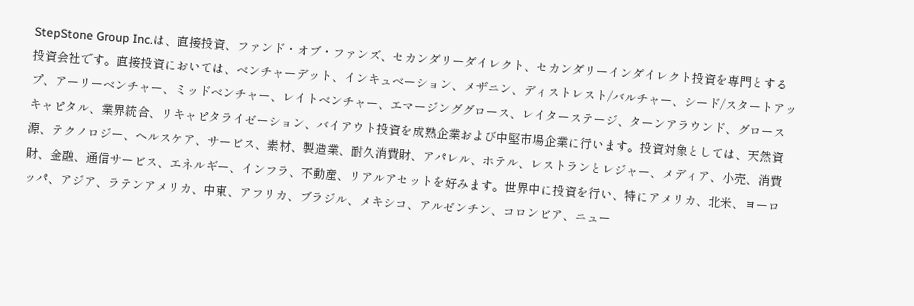StepStone Group Inc.は、直接投資、ファンド・オブ・ファンズ、セカンダリーダイレクト、セカンダリーインダイレクト投資を専門とする投資会社です。直接投資においては、ベンチャーデット、インキュベーション、メザニン、ディストレスト/バルチャー、シード/スタートアップ、アーリーベンチャー、ミッドベンチャー、レイトベンチャー、エマージンググロース、レイターステージ、ターンアラウンド、グロースキャピタル、業界統合、リキャピタライゼーション、バイアウト投資を成熟企業および中堅市場企業に行います。投資対象としては、天然資源、テクノロジー、ヘルスケア、サービス、素材、製造業、耐久消費財、アパレル、ホテル、レストランとレジャー、メディア、小売、消費財、金融、通信サービス、エネルギー、インフラ、不動産、リアルアセットを好みます。世界中に投資を行い、特にアメリカ、北米、ヨーロッパ、アジア、ラテンアメリカ、中東、アフリカ、ブラジル、メキシコ、アルゼンチン、コロンビア、ニュー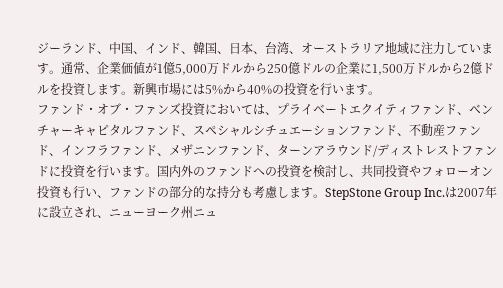ジーランド、中国、インド、韓国、日本、台湾、オーストラリア地域に注力しています。通常、企業価値が1億5,000万ドルから250億ドルの企業に1,500万ドルから2億ドルを投資します。新興市場には5%から40%の投資を行います。
ファンド・オブ・ファンズ投資においては、プライベートエクイティファンド、ベンチャーキャピタルファンド、スペシャルシチュエーションファンド、不動産ファンド、インフラファンド、メザニンファンド、ターンアラウンド/ディストレストファンドに投資を行います。国内外のファンドへの投資を検討し、共同投資やフォローオン投資も行い、ファンドの部分的な持分も考慮します。StepStone Group Inc.は2007年に設立され、ニューヨーク州ニュ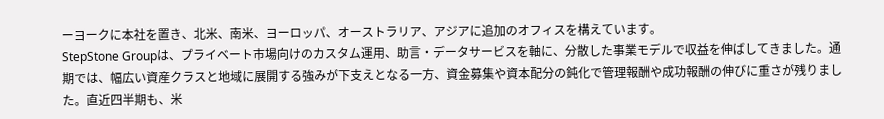ーヨークに本社を置き、北米、南米、ヨーロッパ、オーストラリア、アジアに追加のオフィスを構えています。
StepStone Groupは、プライベート市場向けのカスタム運用、助言・データサービスを軸に、分散した事業モデルで収益を伸ばしてきました。通期では、幅広い資産クラスと地域に展開する強みが下支えとなる一方、資金募集や資本配分の鈍化で管理報酬や成功報酬の伸びに重さが残りました。直近四半期も、米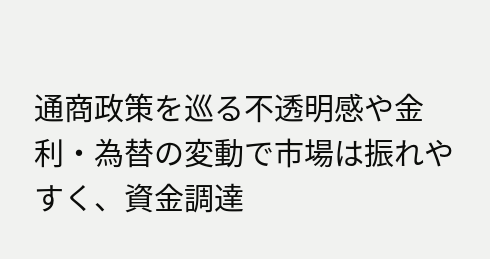通商政策を巡る不透明感や金利・為替の変動で市場は振れやすく、資金調達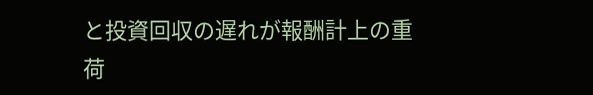と投資回収の遅れが報酬計上の重荷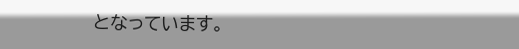となっています。